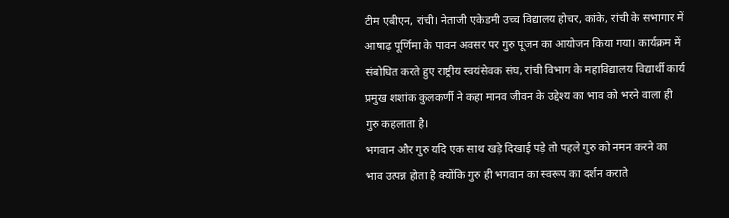टीम एबीएन, रांची। नेताजी एकेडमी उच्च विद्यालय होचर, कांके, रांची के सभागार में आषाढ़ पूर्णिमा के पावन अवसर पर गुरु पूजन का आयोजन किया गया। कार्यक्रम में संबोधित करते हुए राष्ट्रीय स्वयंसेवक संघ, रांची विभाग के महाविद्यालय विद्यार्थी कार्य प्रमुख शशांक कुलकर्णी ने कहा मानव जीवन के उद्देश्य का भाव को भरने वाला ही गुरु कहलाता है।
भगवान और गुरु यदि एक साथ खड़े दिखाई पड़े तो पहले गुरु को नमन करने का भाव उत्पन्न होता है क्योंकि गुरु ही भगवान का स्वरूप का दर्शन कराते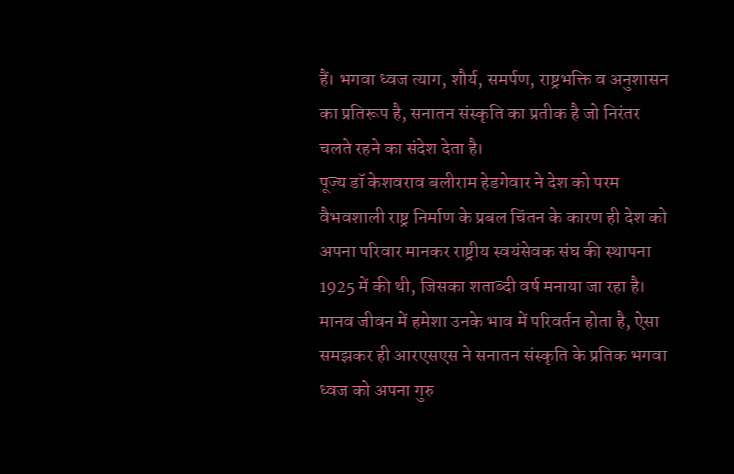हैं। भगवा ध्वज त्याग, शौर्य, समर्पण, राष्ट्रभक्ति व अनुशासन का प्रतिरूप है, सनातन संस्कृति का प्रतीक है जो निरंतर चलते रहने का संदेश देता है।
पूज्य डॉ केशवराव बलीराम हेडगेवार ने देश को परम वैभवशाली राष्ट्र निर्माण के प्रबल चिंतन के कारण ही देश को अपना परिवार मानकर राष्ट्रीय स्वयंसेवक संघ की स्थापना 1925 में की थी, जिसका शताब्दी वर्ष मनाया जा रहा है। मानव जीवन में हमेशा उनके भाव में परिवर्तन होता है, ऐसा समझकर ही आरएसएस ने सनातन संस्कृति के प्रतिक भगवा ध्वज को अपना गुरु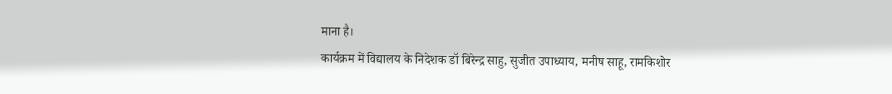माना है।
कार्यक्रम में विद्यालय के निदेशक डॉ बिरेन्द्र साहु, सुजीत उपाध्याय, मनीष साहू, रामकिशोर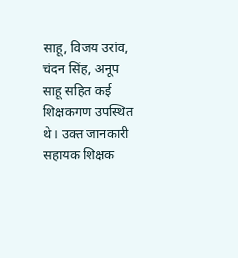साहू, विजय उरांव, चंदन सिंह, अनूप साहू सहित कई शिक्षकगण उपस्थित थे। उक्त जानकारी सहायक शिक्षक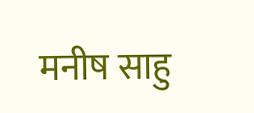मनीष साहु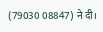(79030 08847) ने दी।